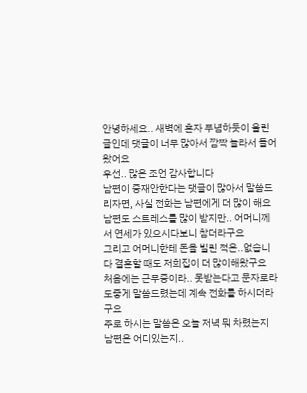안녕하세요.. 새벽에 혼자 푸념하듯이 올린 글인데 댓글이 너무 많아서 깜짝 놀라서 들어왔어요
우선.. 많은 조언 감사합니다
남편이 중재안한다는 댓글이 많아서 말씀드리자면, 사실 전화는 남편에게 더 많이 해요
남편도 스트레스를 많이 받지만.. 어머니께서 연세가 있으시다보니 참더라구요
그리고 어머니한테 돈을 빌린 적은..없습니다 결혼할 때도 저희집이 더 많이해왔구요
처음에는 근무중이라.. 못받는다고 문자로라도좋게 말씀드렸는데 계속 전화를 하시더라구요
주로 하시는 말씀은 오늘 저녁 뭐 차렸는지 남편은 어디있는지..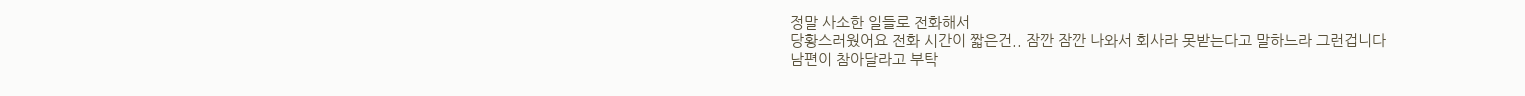정말 사소한 일들로 전화해서
당황스러웠어요 전화 시간이 짧은건.. 잠깐 잠깐 나와서 회사라 못받는다고 말하느라 그런겁니다
남편이 참아달라고 부탁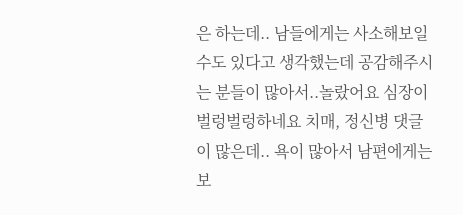은 하는데.. 남들에게는 사소해보일 수도 있다고 생각했는데 공감해주시는 분들이 많아서..놀랐어요 심장이벌렁벌렁하네요 치매, 정신병 댓글이 많은데.. 욕이 많아서 남편에게는 보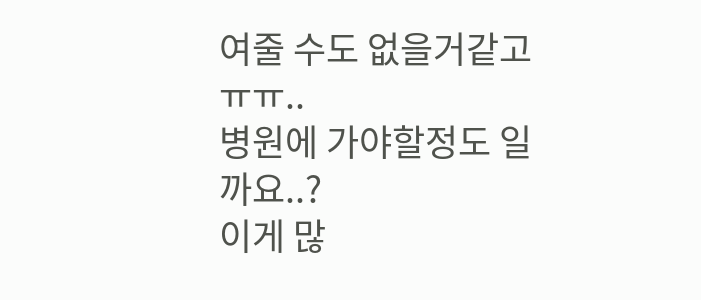여줄 수도 없을거같고ㅠㅠ..
병원에 가야할정도 일까요..?
이게 많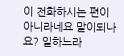이 전화하시는 편이 아니라네요 말이되나요? 일하느라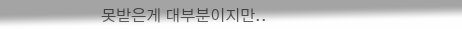못받은게 대부분이지만..